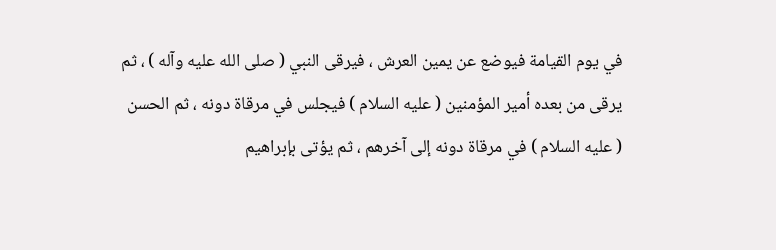في يوم القيامة فيوضع عن يمين العرش ، فيرقى النبي ( صلى الله عليه وآله ) ، ثم
يرقى من بعده أمير المؤمنين ( عليه السلام ) فيجلس في مرقاة دونه ، ثم الحسن
( عليه السلام ) في مرقاة دونه إلى آخرهم ، ثم يؤتى بإبراهيم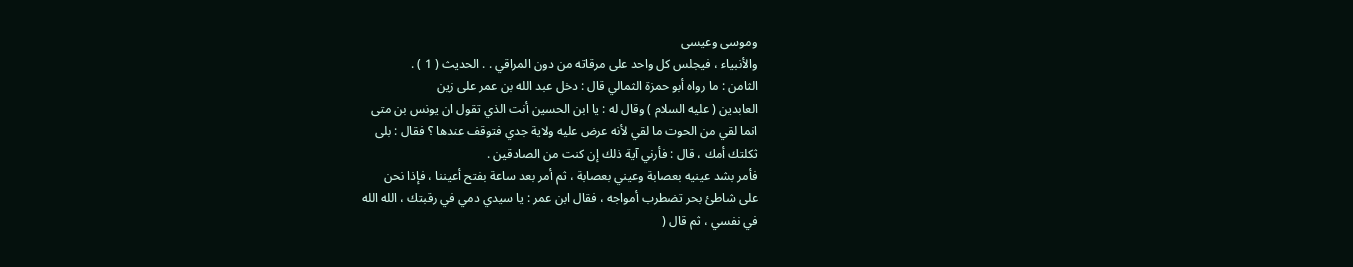وموسى وعيسى
والأنبياء ، فيجلس كل واحد على مرقاته من دون المراقي . . الحديث ( 1 ) .
الثامن : ما رواه أبو حمزة الثمالي قال : دخل عبد الله بن عمر على زين
العابدين ( عليه السلام ) وقال له : يا ابن الحسين أنت الذي تقول ان يونس بن متى
انما لقي من الحوت ما لقي لأنه عرض عليه ولاية جدي فتوقف عندها ؟ فقال : بلى
ثكلتك أمك ، قال : فأرني آية ذلك إن كنت من الصادقين .
فأمر بشد عينيه بعصابة وعيني بعصابة ، ثم أمر بعد ساعة بفتح أعيننا ، فإذا نحن
على شاطئ بحر تضطرب أمواجه ، فقال ابن عمر : يا سيدي دمي في رقبتك ، الله الله
في نفسي ، ثم قال (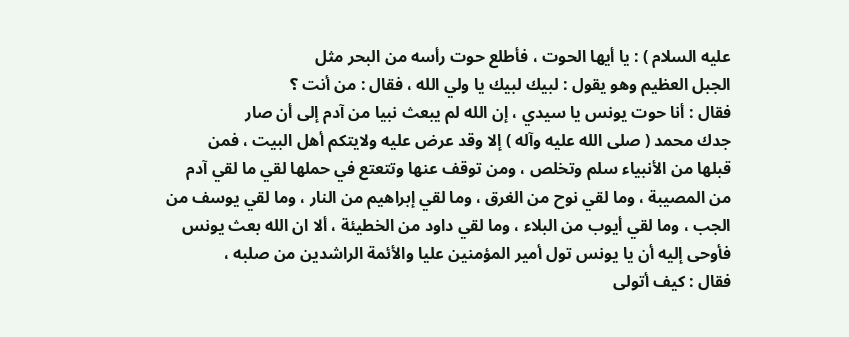عليه السلام ) : يا أيها الحوت ، فأطلع حوت رأسه من البحر مثل
الجبل العظيم وهو يقول : لبيك لبيك يا ولي الله ، فقال : من أنت ؟
فقال : أنا حوت يونس يا سيدي ، إن الله لم يبعث نبيا من آدم إلى أن صار
جدك محمد ( صلى الله عليه وآله ) إلا وقد عرض عليه ولايتكم أهل البيت ، فمن
قبلها من الأنبياء سلم وتخلص ، ومن توقف عنها وتتعتع في حملها لقي ما لقي آدم
من المصيبة ، وما لقي نوح من الغرق ، وما لقي إبراهيم من النار ، وما لقي يوسف من
الجب ، وما لقي أيوب من البلاء ، وما لقي داود من الخطيئة ، ألا ان الله بعث يونس
فأوحى إليه أن يا يونس تول أمير المؤمنين عليا والأئمة الراشدين من صلبه ،
فقال : كيف أتولى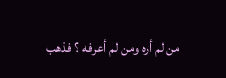من لم أره ومن لم أعرفه ؟ فذهب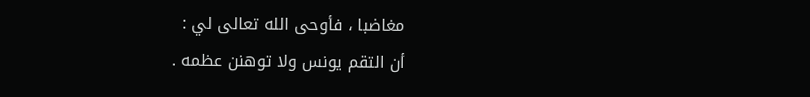مغاضبا ، فأوحى الله تعالى لي :
أن التقم يونس ولا توهنن عظمه .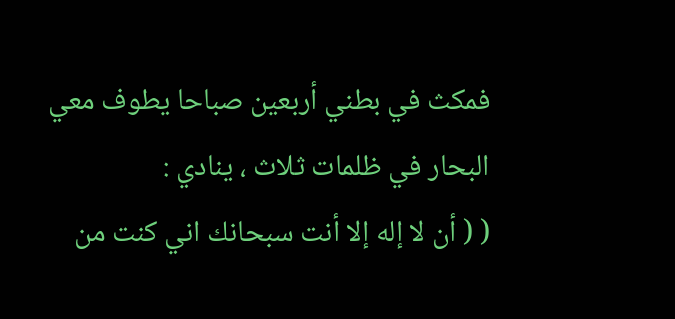فمكث في بطني أربعين صباحا يطوف معي البحار في ظلمات ثلاث ، ينادي :
( ( أن لا إله إلا أنت سبحانك اني كنت من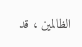الظالمين ، قد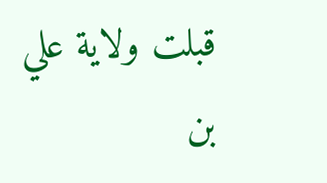قبلت ولاية علي بن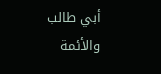أبي طالب
والأئمة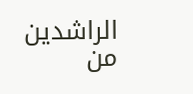الراشدين من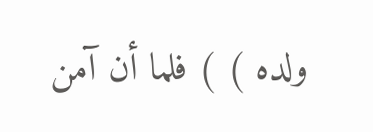ولده ) ) فلما أن آمن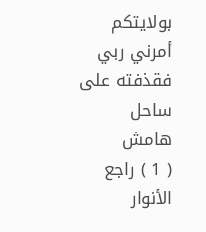بولايتكم أمرني ربي فقذفته على ساحل
هامش
( 1 ) راجع الأنوار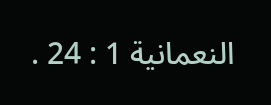النعمانية 1 : 24 .